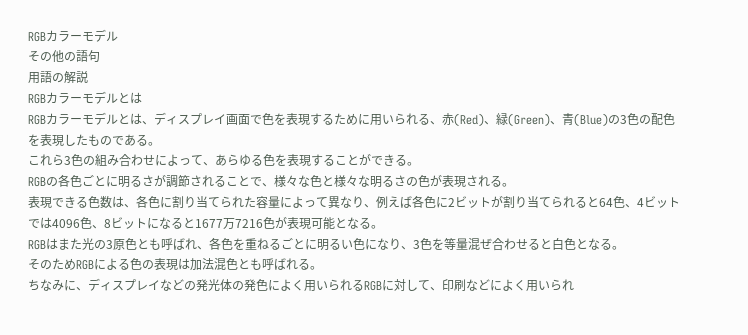RGBカラーモデル
その他の語句
用語の解説
RGBカラーモデルとは
RGBカラーモデルとは、ディスプレイ画面で色を表現するために用いられる、赤(Red)、緑(Green)、青(Blue)の3色の配色を表現したものである。
これら3色の組み合わせによって、あらゆる色を表現することができる。
RGBの各色ごとに明るさが調節されることで、様々な色と様々な明るさの色が表現される。
表現できる色数は、各色に割り当てられた容量によって異なり、例えば各色に2ビットが割り当てられると64色、4ビットでは4096色、8ビットになると1677万7216色が表現可能となる。
RGBはまた光の3原色とも呼ばれ、各色を重ねるごとに明るい色になり、3色を等量混ぜ合わせると白色となる。
そのためRGBによる色の表現は加法混色とも呼ばれる。
ちなみに、ディスプレイなどの発光体の発色によく用いられるRGBに対して、印刷などによく用いられ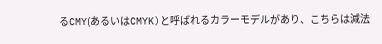るCMY(あるいはCMYK)と呼ばれるカラーモデルがあり、こちらは減法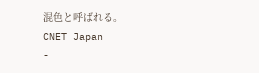混色と呼ばれる。
CNET Japan
-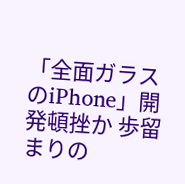「全面ガラスのiPhone」開発頓挫か 歩留まりの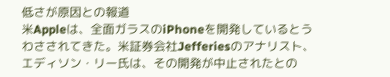低さが原因との報道
米Appleは、全面ガラスのiPhoneを開発しているとうわさされてきた。米証券会社Jefferiesのアナリスト、エディソン・リー氏は、その開発が中止されたとの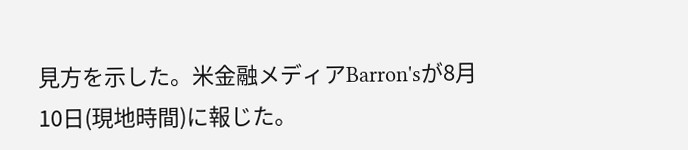見方を示した。米金融メディアBarron'sが8月10日(現地時間)に報じた。